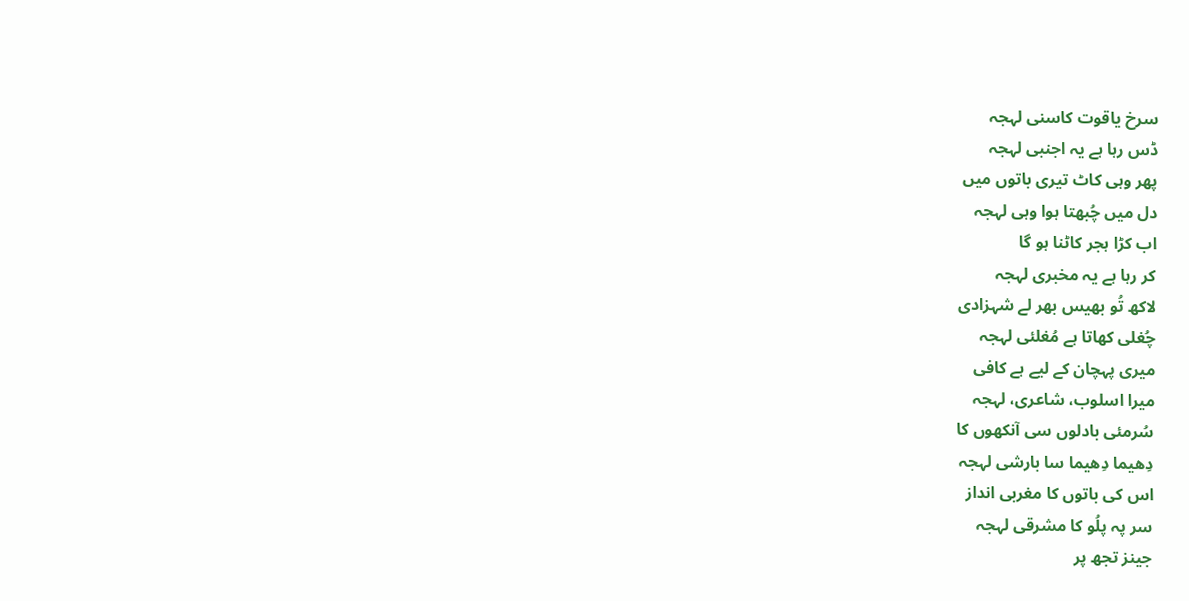سرخ یاقوت کاسنی لہجہ
ڈس رہا ہے یہ اجنبی لہجہ
پھر وہی کاٹ تیری باتوں میں
دل میں چُبھتا ہوا وہی لہجہ
اب کڑا ہجر کاٹنا ہو گا
کر رہا ہے یہ مخبری لہجہ
لاکھ تُو بھیس بھر لے شہزادی
چُغلی کھاتا ہے مُغلئی لہجہ
میری پہچان کے لیے ہے کافی
میرا اسلوب، شاعری، لہجہ
سُرمئی بادلوں سی آنکھوں کا
دِھیما دِھیما سا بارشی لہجہ
اس کی باتوں کا مغربی انداز
سر پہ پلُو کا مشرقی لہجہ
جینز تجھ پر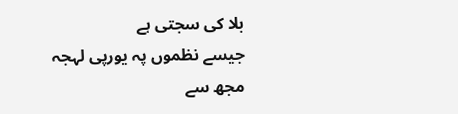بلا کی سجتی ہے
جیسے نظموں پہ یورپی لہجہ
مجھ سے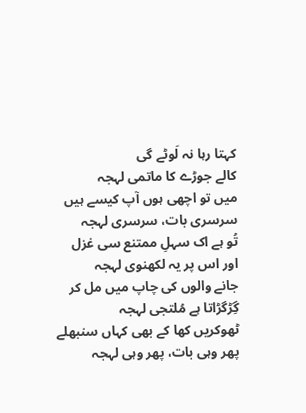کہتا رہا نہ لَوٹے گی
کالے جوڑے کا ماتمی لہجہ
میں تو اچھی ہوں آپ کیسے ہیں
سرسری بات، سرسری لہجہ
تُو ہے اک سہلِ ممتنع سی غزل
اور اس پر یہ لکھنوی لہجہ
جانے والوں کی چاپ میں مل کر
گِڑگڑاتا ہے مُلتجی لہجہ
ٹھوکریں کھا کے بھی کہاں سنبھلے
پھر وہی بات، پھر وہی لہجہ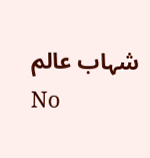شہاب عالم
No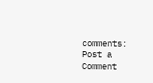comments:
Post a Comment